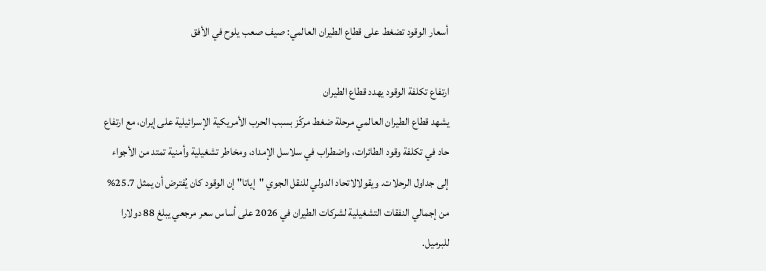أسعار الوقود تضغط على قطاع الطيران العالمي: صيف صعب يلوح في الأفق

ارتفاع تكلفة الوقود يهدد قطاع الطيران
يشهد قطاع الطيران العالمي مرحلة ضغط مركّز بسبب الحرب الأمريكية الإسرائيلية على إيران، مع ارتفاع حاد في تكلفة وقود الطائرات، واضطراب في سلاسل الإمداد، ومخاطر تشغيلية وأمنية تمتد من الأجواء إلى جداول الرحلات. ويقولالاتحاد الدولي للنقل الجوي "إياتا" إن الوقود كان يُفترض أن يمثل 25.7% من إجمالي النفقات التشغيلية لشركات الطيران في 2026 على أساس سعر مرجعي يبلغ 88 دولارا للبرميل.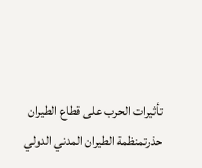تأثيرات الحرب على قطاع الطيران
حذرتمنظمة الطيران المدني الدولي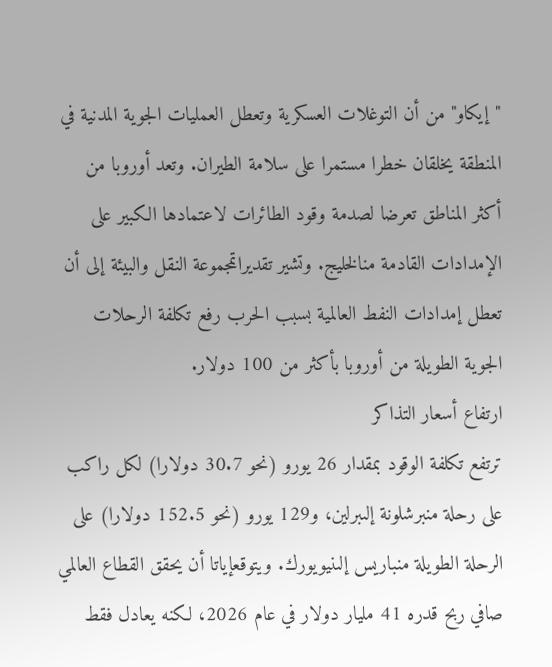"إيكاو" من أن التوغلات العسكرية وتعطل العمليات الجوية المدنية في المنطقة يخلقان خطرا مستمرا على سلامة الطيران. وتعد أوروبا من أكثر المناطق تعرضا لصدمة وقود الطائرات لاعتمادها الكبير على الإمدادات القادمة منالخليج. وتشير تقديراتمجموعة النقل والبيئة إلى أن تعطل إمدادات النفط العالمية بسبب الحرب رفع تكلفة الرحلات الجوية الطويلة من أوروبا بأكثر من 100 دولار.
ارتفاع أسعار التذاكر
ترتفع تكلفة الوقود بمقدار 26 يورو (نحو 30.7 دولارا) لكل راكب على رحلة منبرشلونة إلىبرلين، و129 يورو (نحو 152.5 دولارا) على الرحلة الطويلة منباريس إلىنيويورك. ويتوقعإياتا أن يحقق القطاع العالمي صافي ربح قدره 41 مليار دولار في عام 2026، لكنه يعادل فقط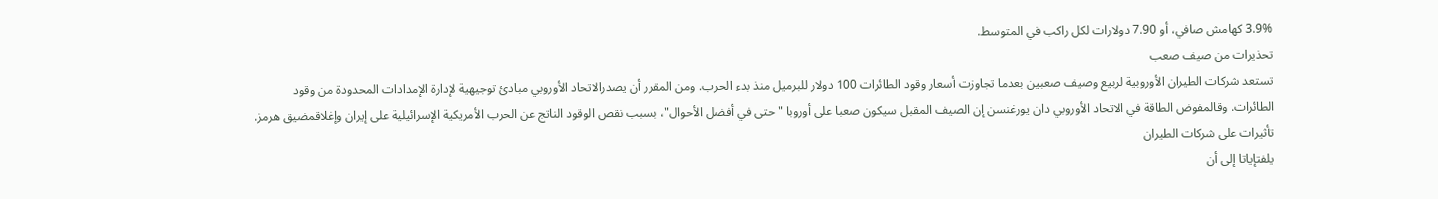3.9% كهامش صافي، أو 7.90 دولارات لكل راكب في المتوسط.
تحذيرات من صيف صعب
تستعد شركات الطيران الأوروبية لربيع وصيف صعبين بعدما تجاوزت أسعار وقود الطائرات 100 دولار للبرميل منذ بدء الحرب. ومن المقرر أن يصدرالاتحاد الأوروبي مبادئ توجيهية لإدارة الإمدادات المحدودة من وقود الطائرات. وقالمفوض الطاقة في الاتحاد الأوروبي دان يورغنسن إن الصيف المقبل سيكون صعبا على أوروبا "حتى في أفضل الأحوال"، بسبب نقص الوقود الناتج عن الحرب الأمريكية الإسرائيلية على إيران وإغلاقمضيق هرمز.
تأثيرات على شركات الطيران
يلفتإياتا إلى أن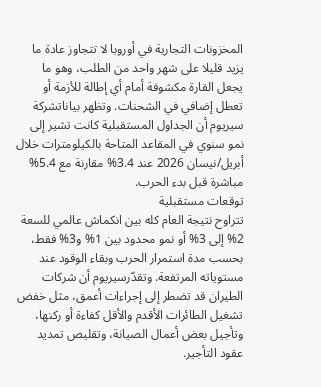المخزونات التجارية في أوروبا لا تتجاوز عادة ما يزيد قليلا على شهر واحد من الطلب، وهو ما يجعل القارة مكشوفة أمام أي إطالة للأزمة أو تعطل إضافي في الشحنات. وتظهر بياناتشركة سيريوم أن الجداول المستقبلية كانت تشير إلى نمو سنوي في المقاعد المتاحة بالكيلومترات خلال أبريل/نيسان 2026 عند 3.4% مقارنة مع 5.4% مباشرة قبل بدء الحرب.
توقعات مستقبلية
تتراوح نتيجة العام كله بين انكماش عالمي للسعة 2% إلى 3% أو نمو محدود بين 1% و3% فقط، بحسب مدة استمرار الحرب وبقاء الوقود عند مستوياته المرتفعة. وتقدّرسيريوم أن شركات الطيران قد تضطر إلى إجراءات أعمق، مثل خفض تشغيل الطائرات الأقدم والأقل كفاءة أو ركنها، وتأجيل بعض أعمال الصيانة، وتقليص تمديد عقود التأجير.